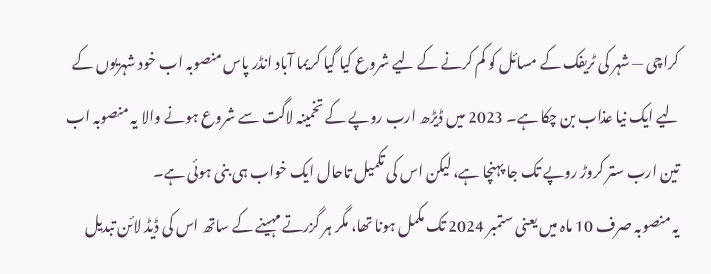کراچی — شہر کی ٹریفک کے مسائل کو کم کرنے کے لیے شروع کیا گیا کریما آباد انڈر پاس منصوبہ اب خود شہریوں کے لیے ایک نیا عذاب بن چکا ہے۔ 2023 میں ڈیڑھ ارب روپے کے تخمینہ لاگت سے شروع ہونے والا یہ منصوبہ اب تین ارب ستر کروڑ روپے تک جا پہنچا ہے، لیکن اس کی تکمیل تاحال ایک خواب ہی بنی ہوئی ہے۔
یہ منصوبہ صرف 10 ماہ میں یعنی ستمبر 2024 تک مکمل ہونا تھا، مگر ہر گزرتے مہینے کے ساتھ اس کی ڈیڈ لائن تبدیل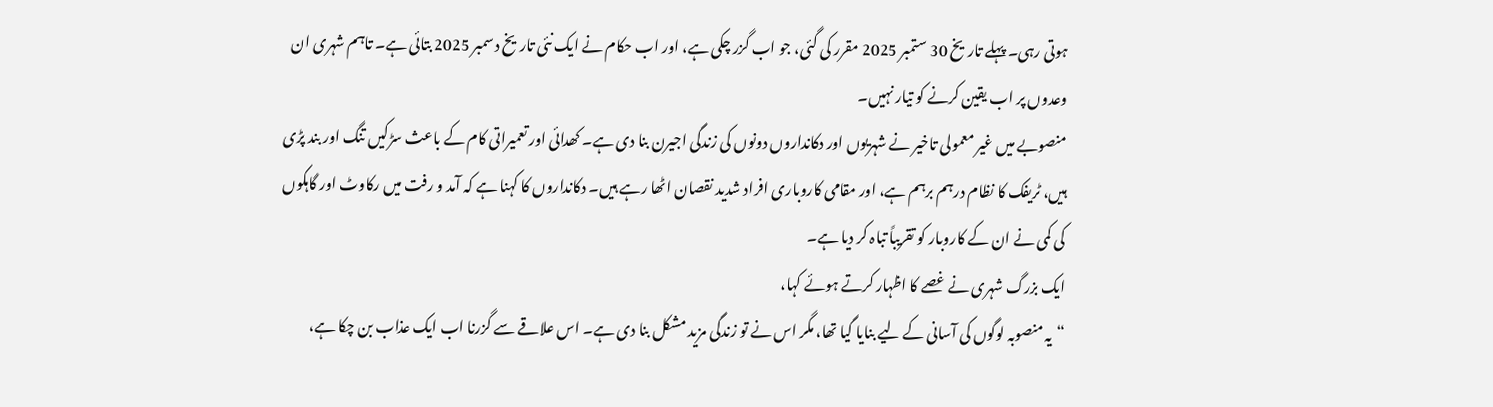ہوتی رہی۔ پہلے تاریخ 30 ستمبر 2025 مقرر کی گئی، جو اب گزر چکی ہے، اور اب حکام نے ایک نئی تاریخ دسمبر 2025 بتائی ہے۔ تاہم شہری ان وعدوں پر اب یقین کرنے کو تیار نہیں۔
منصوبے میں غیر معمولی تاخیر نے شہریوں اور دکانداروں دونوں کی زندگی اجیرن بنا دی ہے۔ کھدائی اور تعمیراتی کام کے باعث سڑکیں تنگ اور بند پڑی ہیں، ٹریفک کا نظام درہم برہم ہے، اور مقامی کاروباری افراد شدید نقصان اٹھا رہے ہیں۔ دکانداروں کا کہنا ہے کہ آمد و رفت میں رکاوٹ اور گاہکوں کی کمی نے ان کے کاروبار کو تقریباً تباہ کر دیا ہے۔
ایک بزرگ شہری نے غصے کا اظہار کرتے ہوئے کہا،
“یہ منصوبہ لوگوں کی آسانی کے لیے بنایا گیا تھا، مگر اس نے تو زندگی مزید مشکل بنا دی ہے۔ اس علاقے سے گزرنا اب ایک عذاب بن چکا ہے،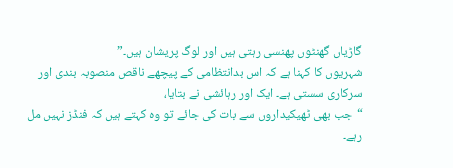گاڑیاں گھنٹوں پھنسی رہتی ہیں اور لوگ پریشان ہیں۔”
شہریوں کا کہنا ہے کہ اس بدانتظامی کے پیچھے ناقص منصوبہ بندی اور سرکاری سستی ہے۔ ایک اور رہائشی نے بتایا،
“جب بھی ٹھیکیداروں سے بات کی جائے تو وہ کہتے ہیں کہ فنڈز نہیں مل رہے۔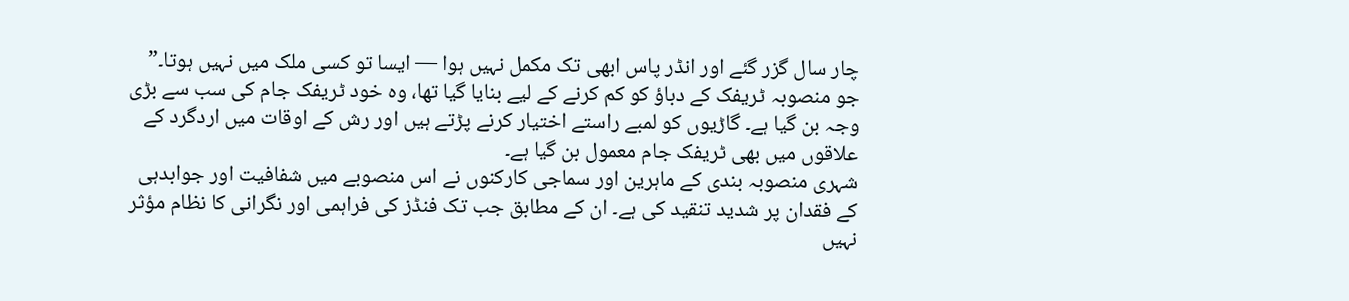چار سال گزر گئے اور انڈر پاس ابھی تک مکمل نہیں ہوا — ایسا تو کسی ملک میں نہیں ہوتا۔”
جو منصوبہ ٹریفک کے دباؤ کو کم کرنے کے لیے بنایا گیا تھا، وہ خود ٹریفک جام کی سب سے بڑی وجہ بن گیا ہے۔ گاڑیوں کو لمبے راستے اختیار کرنے پڑتے ہیں اور رش کے اوقات میں اردگرد کے علاقوں میں بھی ٹریفک جام معمول بن گیا ہے۔
شہری منصوبہ بندی کے ماہرین اور سماجی کارکنوں نے اس منصوبے میں شفافیت اور جوابدہی کے فقدان پر شدید تنقید کی ہے۔ ان کے مطابق جب تک فنڈز کی فراہمی اور نگرانی کا نظام مؤثر نہیں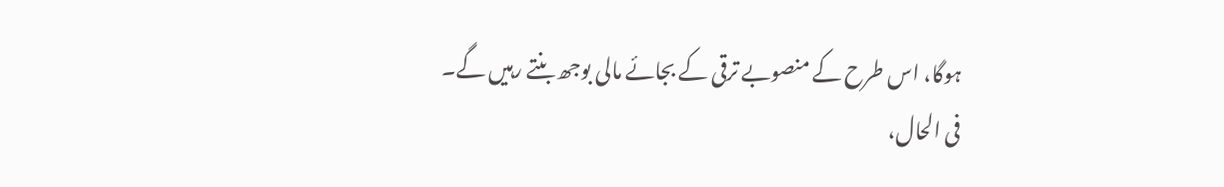ہوگا، اس طرح کے منصوبے ترقی کے بجائے مالی بوجھ بنتے رہیں گے۔
فی الحال،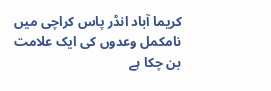کریما آباد انڈر پاس کراچی میں نامکمل وعدوں کی ایک علامت بن چکا ہے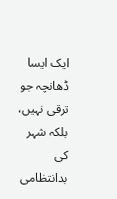ایک ایسا ڈھانچہ جو ترقی نہیں، بلکہ شہر کی بدانتظامی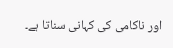اور ناکامی کی کہانی سناتا ہے۔